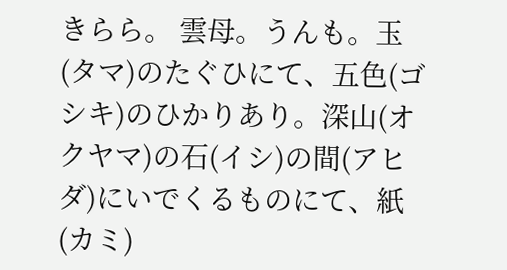きらら。 雲母。うんも。玉(タマ)のたぐひにて、五色(ゴシキ)のひかりあり。深山(オクヤマ)の石(イシ)の間(アヒダ)にいでくるものにて、紙(カミ)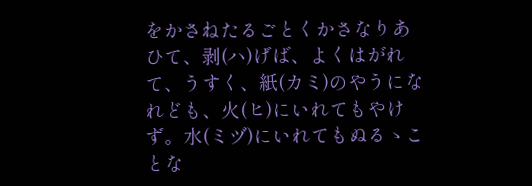をかさねたるごとくかさなりあひて、剥(ハ)げば、よくはがれて、うすく、紙(カミ)のやうになれども、火(ヒ)にいれてもやけず。水(ミヅ)にいれてもぬるゝことな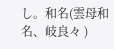し。和名(雲母和名、岐良々 )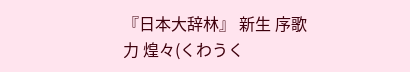『日本大辞林』 新生 序歌 力 煌々(くわうく